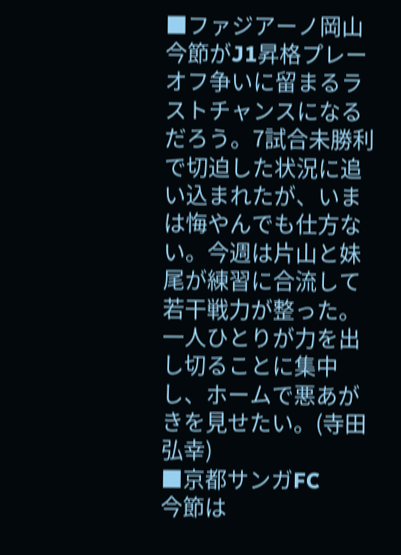■ファジアーノ岡山
今節がJ1昇格プレーオフ争いに留まるラストチャンスになるだろう。7試合未勝利で切迫した状況に追い込まれたが、いまは悔やんでも仕方ない。今週は片山と妹尾が練習に合流して若干戦力が整った。一人ひとりが力を出し切ることに集中し、ホームで悪あがきを見せたい。(寺田 弘幸)
■京都サンガFC
今節は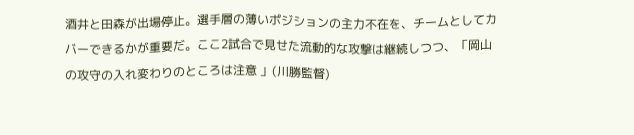酒井と田森が出場停止。選手層の薄いポジションの主力不在を、チームとしてカバーできるかが重要だ。ここ2試合で見せた流動的な攻撃は継続しつつ、「岡山の攻守の入れ変わりのところは注意 」(川勝監督)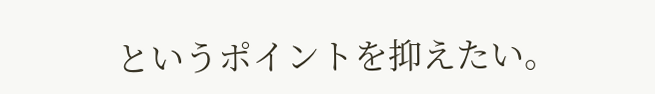というポイントを抑えたい。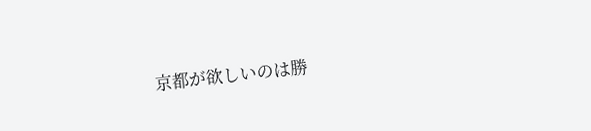京都が欲しいのは勝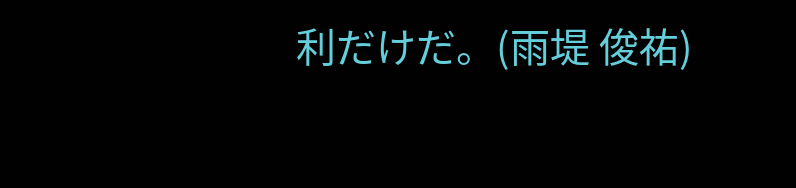利だけだ。(雨堤 俊祐)